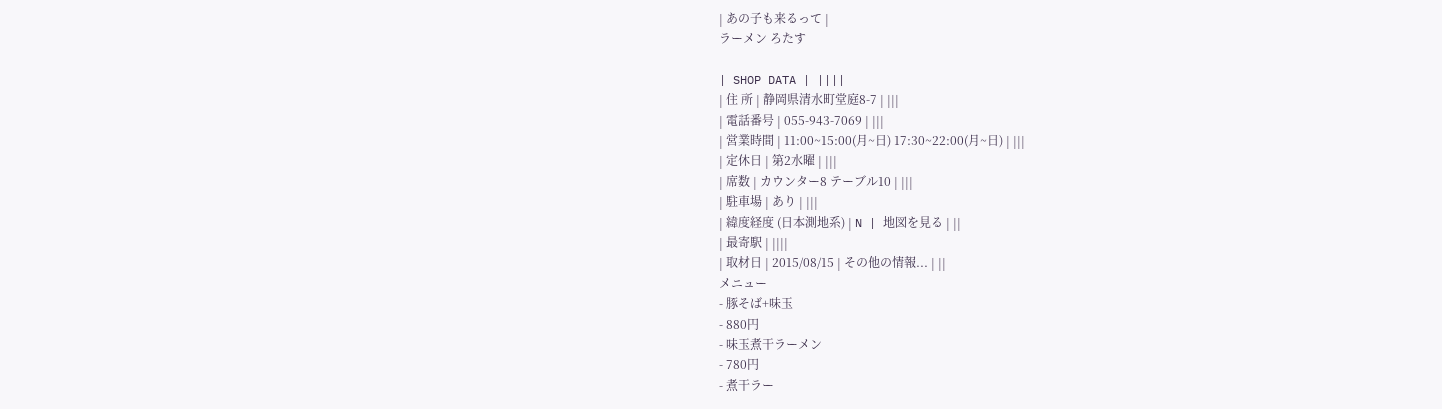| あの子も来るって |
ラーメン ろたす

| SHOP DATA | ||||
| 住 所 | 静岡県清水町堂庭8-7 | |||
| 電話番号 | 055-943-7069 | |||
| 営業時間 | 11:00~15:00(月~日) 17:30~22:00(月~日) | |||
| 定休日 | 第2水曜 | |||
| 席数 | カウンター8 テーブル10 | |||
| 駐車場 | あり | |||
| 緯度経度 (日本測地系) | N | 地図を見る | ||
| 最寄駅 | ||||
| 取材日 | 2015/08/15 | その他の情報... | ||
メニュー
- 豚そば+味玉
- 880円
- 味玉煮干ラーメン
- 780円
- 煮干ラー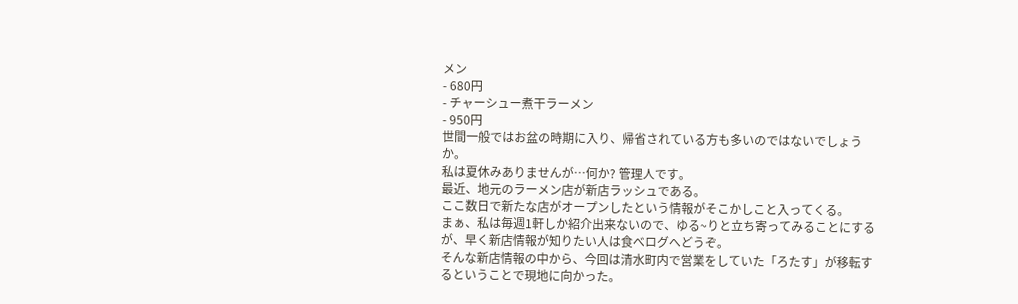メン
- 680円
- チャーシュー煮干ラーメン
- 950円
世間一般ではお盆の時期に入り、帰省されている方も多いのではないでしょうか。
私は夏休みありませんが…何か? 管理人です。
最近、地元のラーメン店が新店ラッシュである。
ここ数日で新たな店がオープンしたという情報がそこかしこと入ってくる。
まぁ、私は毎週1軒しか紹介出来ないので、ゆる~りと立ち寄ってみることにするが、早く新店情報が知りたい人は食べログへどうぞ。
そんな新店情報の中から、今回は清水町内で営業をしていた「ろたす」が移転するということで現地に向かった。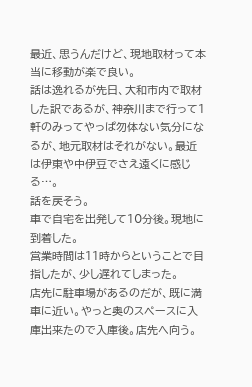最近、思うんだけど、現地取材って本当に移動が楽で良い。
話は逸れるが先日、大和市内で取材した訳であるが、神奈川まで行って1軒のみってやっぱ勿体ない気分になるが、地元取材はそれがない。最近は伊東や中伊豆でさえ遠くに感じる…。
話を戻そう。
車で自宅を出発して10分後。現地に到着した。
営業時間は11時からということで目指したが、少し遅れてしまった。
店先に駐車場があるのだが、既に満車に近い。やっと奥のスペースに入庫出来たので入庫後。店先へ向う。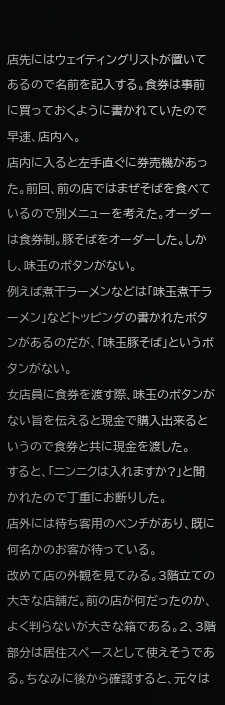店先にはウェイティングリストが置いてあるので名前を記入する。食券は事前に買っておくように書かれていたので早速、店内へ。
店内に入ると左手直ぐに券売機があった。前回、前の店ではまぜそばを食べているので別メニューを考えた。オーダーは食券制。豚そばをオーダーした。しかし、味玉のボタンがない。
例えば煮干ラーメンなどは「味玉煮干ラーメン」などトッピングの書かれたボタンがあるのだが、「味玉豚そば」というボタンがない。
女店員に食券を渡す際、味玉のボタンがない旨を伝えると現金で購入出来るというので食券と共に現金を渡した。
すると、「ニンニクは入れますか?」と聞かれたので丁重にお断りした。
店外には待ち客用のベンチがあり、既に何名かのお客が待っている。
改めて店の外観を見てみる。3階立ての大きな店舗だ。前の店が何だったのか、よく判らないが大きな箱である。2、3階部分は居住スペースとして使えそうである。ちなみに後から確認すると、元々は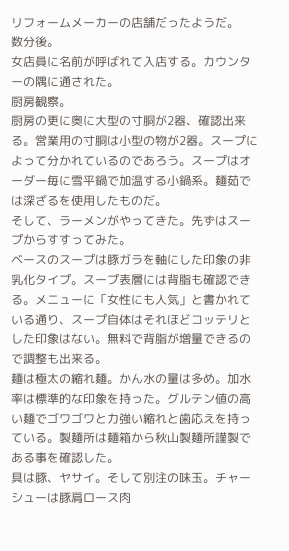リフォームメーカーの店舗だったようだ。
数分後。
女店員に名前が呼ばれて入店する。カウンターの隅に通された。
厨房観察。
厨房の更に奥に大型の寸胴が2器、確認出来る。営業用の寸胴は小型の物が2器。スープによって分かれているのであろう。スープはオーダー毎に雪平鍋で加温する小鍋系。麺茹では深ざるを使用したものだ。
そして、ラーメンがやってきた。先ずはスープからすすってみた。
ベースのスープは豚ガラを軸にした印象の非乳化タイプ。スープ表層には背脂も確認できる。メニューに「女性にも人気」と書かれている通り、スープ自体はそれほどコッテリとした印象はない。無料で背脂が増量できるので調整も出来る。
麺は極太の縮れ麺。かん水の量は多め。加水率は標準的な印象を持った。グルテン値の高い麺でゴワゴワと力強い縮れと歯応えを持っている。製麺所は麺箱から秋山製麺所謹製である事を確認した。
具は豚、ヤサイ。そして別注の味玉。チャーシューは豚肩ロース肉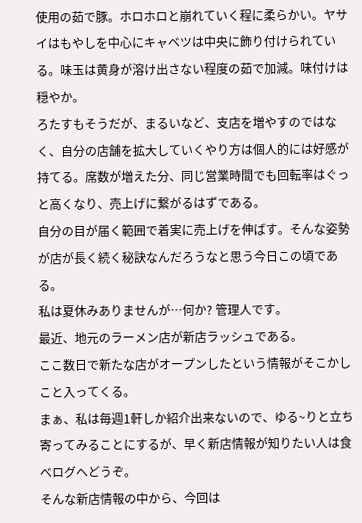使用の茹で豚。ホロホロと崩れていく程に柔らかい。ヤサイはもやしを中心にキャベツは中央に飾り付けられている。味玉は黄身が溶け出さない程度の茹で加減。味付けは穏やか。
ろたすもそうだが、まるいなど、支店を増やすのではなく、自分の店舗を拡大していくやり方は個人的には好感が持てる。席数が増えた分、同じ営業時間でも回転率はぐっと高くなり、売上げに繋がるはずである。
自分の目が届く範囲で着実に売上げを伸ばす。そんな姿勢が店が長く続く秘訣なんだろうなと思う今日この頃である。
私は夏休みありませんが…何か? 管理人です。
最近、地元のラーメン店が新店ラッシュである。
ここ数日で新たな店がオープンしたという情報がそこかしこと入ってくる。
まぁ、私は毎週1軒しか紹介出来ないので、ゆる~りと立ち寄ってみることにするが、早く新店情報が知りたい人は食べログへどうぞ。
そんな新店情報の中から、今回は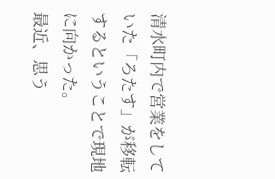清水町内で営業をしていた「ろたす」が移転するということで現地に向かった。
最近、思う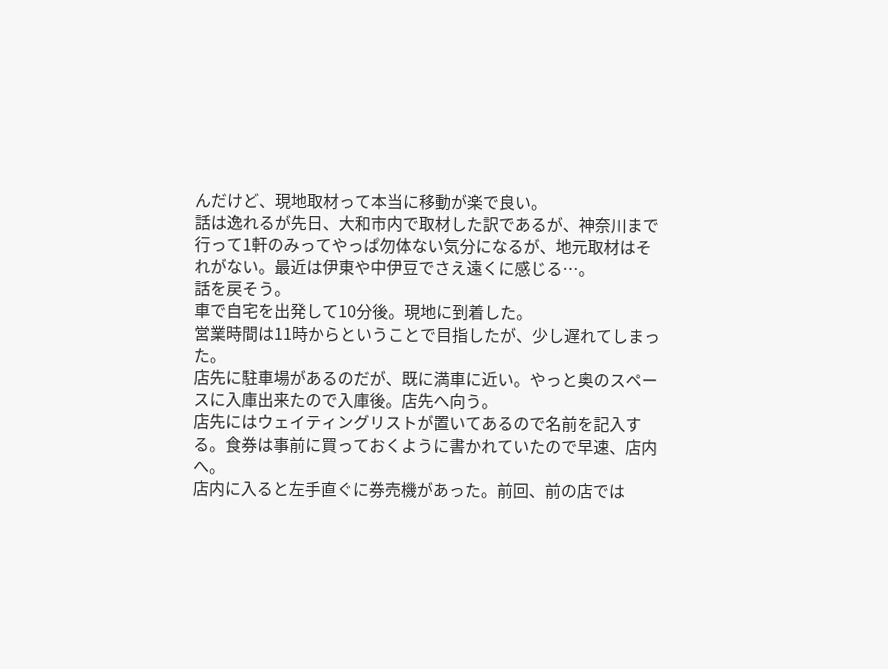んだけど、現地取材って本当に移動が楽で良い。
話は逸れるが先日、大和市内で取材した訳であるが、神奈川まで行って1軒のみってやっぱ勿体ない気分になるが、地元取材はそれがない。最近は伊東や中伊豆でさえ遠くに感じる…。
話を戻そう。
車で自宅を出発して10分後。現地に到着した。
営業時間は11時からということで目指したが、少し遅れてしまった。
店先に駐車場があるのだが、既に満車に近い。やっと奥のスペースに入庫出来たので入庫後。店先へ向う。
店先にはウェイティングリストが置いてあるので名前を記入する。食券は事前に買っておくように書かれていたので早速、店内へ。
店内に入ると左手直ぐに券売機があった。前回、前の店では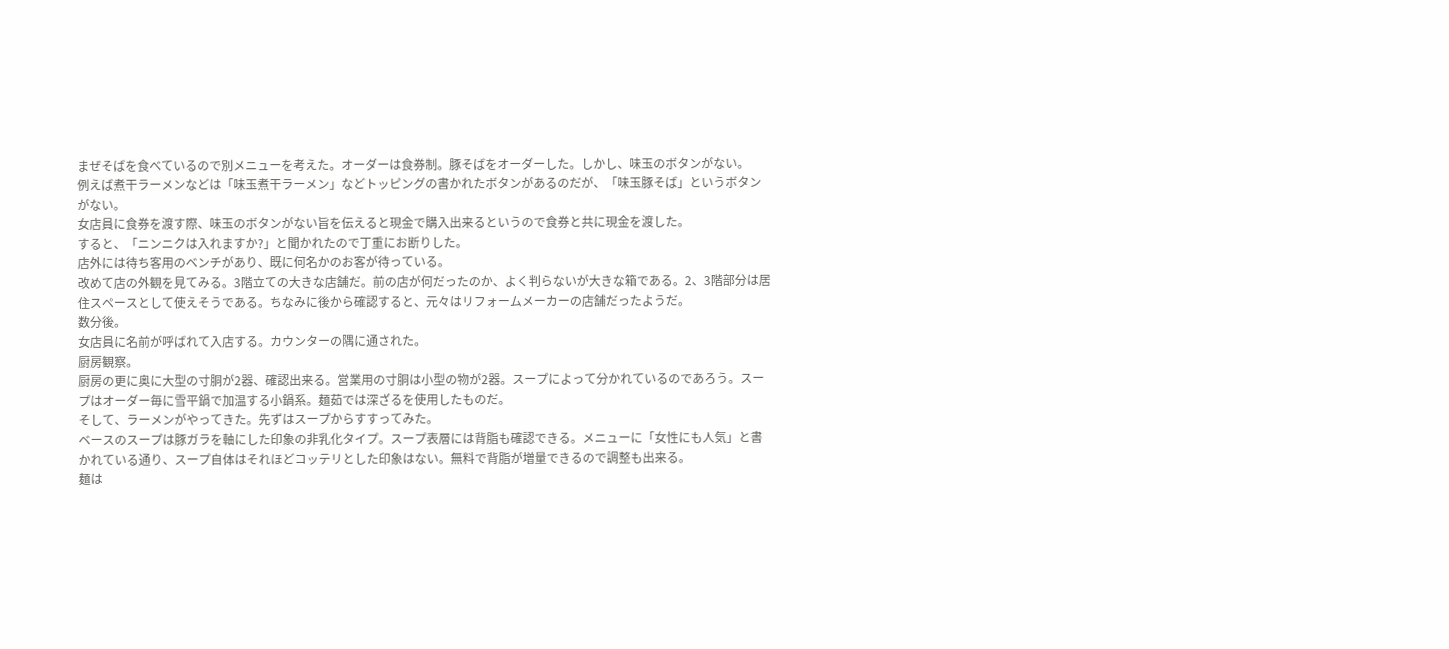まぜそばを食べているので別メニューを考えた。オーダーは食券制。豚そばをオーダーした。しかし、味玉のボタンがない。
例えば煮干ラーメンなどは「味玉煮干ラーメン」などトッピングの書かれたボタンがあるのだが、「味玉豚そば」というボタンがない。
女店員に食券を渡す際、味玉のボタンがない旨を伝えると現金で購入出来るというので食券と共に現金を渡した。
すると、「ニンニクは入れますか?」と聞かれたので丁重にお断りした。
店外には待ち客用のベンチがあり、既に何名かのお客が待っている。
改めて店の外観を見てみる。3階立ての大きな店舗だ。前の店が何だったのか、よく判らないが大きな箱である。2、3階部分は居住スペースとして使えそうである。ちなみに後から確認すると、元々はリフォームメーカーの店舗だったようだ。
数分後。
女店員に名前が呼ばれて入店する。カウンターの隅に通された。
厨房観察。
厨房の更に奥に大型の寸胴が2器、確認出来る。営業用の寸胴は小型の物が2器。スープによって分かれているのであろう。スープはオーダー毎に雪平鍋で加温する小鍋系。麺茹では深ざるを使用したものだ。
そして、ラーメンがやってきた。先ずはスープからすすってみた。
ベースのスープは豚ガラを軸にした印象の非乳化タイプ。スープ表層には背脂も確認できる。メニューに「女性にも人気」と書かれている通り、スープ自体はそれほどコッテリとした印象はない。無料で背脂が増量できるので調整も出来る。
麺は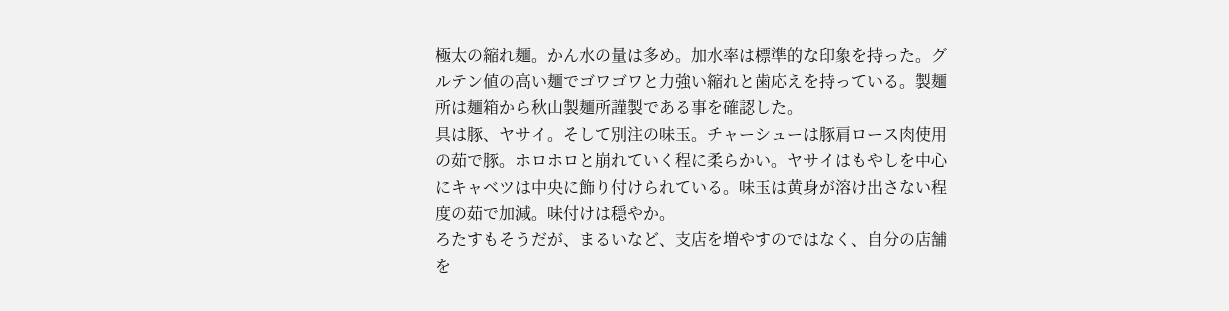極太の縮れ麺。かん水の量は多め。加水率は標準的な印象を持った。グルテン値の高い麺でゴワゴワと力強い縮れと歯応えを持っている。製麺所は麺箱から秋山製麺所謹製である事を確認した。
具は豚、ヤサイ。そして別注の味玉。チャーシューは豚肩ロース肉使用の茹で豚。ホロホロと崩れていく程に柔らかい。ヤサイはもやしを中心にキャベツは中央に飾り付けられている。味玉は黄身が溶け出さない程度の茹で加減。味付けは穏やか。
ろたすもそうだが、まるいなど、支店を増やすのではなく、自分の店舗を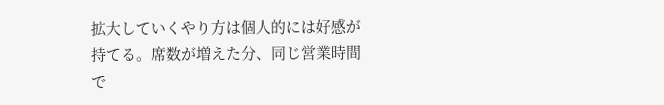拡大していくやり方は個人的には好感が持てる。席数が増えた分、同じ営業時間で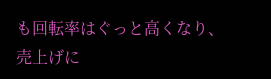も回転率はぐっと高くなり、売上げに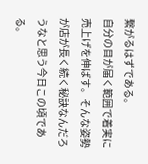繋がるはずである。
自分の目が届く範囲で着実に売上げを伸ばす。そんな姿勢が店が長く続く秘訣なんだろうなと思う今日この頃である。